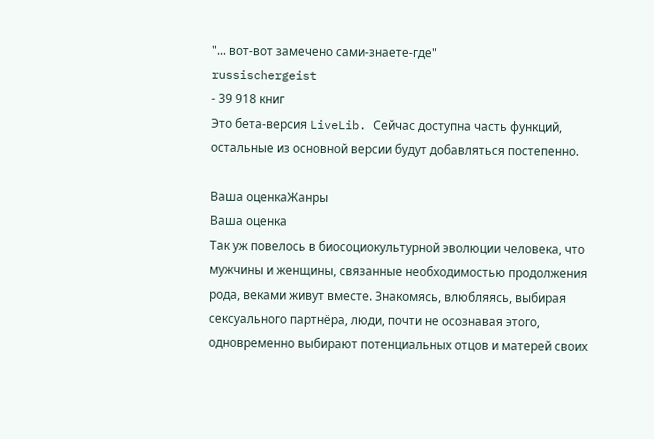"... вот-вот замечено сами-знаете-где"
russischergeist
- 39 918 книг
Это бета-версия LiveLib. Сейчас доступна часть функций, остальные из основной версии будут добавляться постепенно.

Ваша оценкаЖанры
Ваша оценка
Так уж повелось в биосоциокультурной эволюции человека, что мужчины и женщины, связанные необходимостью продолжения рода, веками живут вместе. Знакомясь, влюбляясь, выбирая сексуального партнёра, люди, почти не осознавая этого, одновременно выбирают потенциальных отцов и матерей своих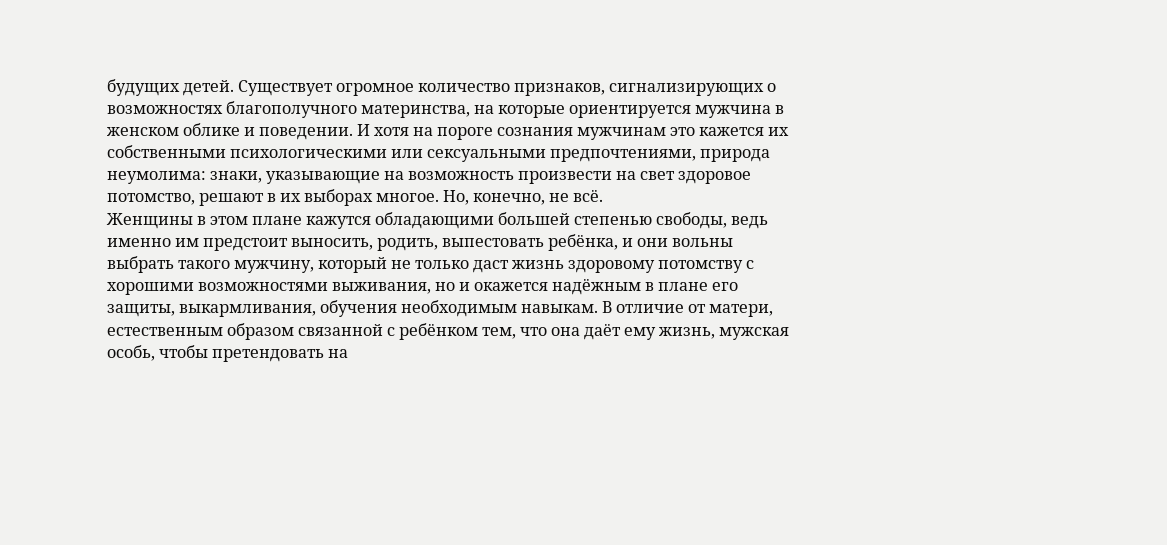будущих детей. Существует огромное количество признаков, сигнализирующих о возможностях благополучного материнства, на которые ориентируется мужчина в женском облике и поведении. И хотя на пороге сознания мужчинам это кажется их собственными психологическими или сексуальными предпочтениями, природа неумолима: знаки, указывающие на возможность произвести на свет здоровое потомство, решают в их выборах многое. Но, конечно, не всё.
Женщины в этом плане кажутся обладающими большей степенью свободы, ведь именно им предстоит выносить, родить, выпестовать ребёнка, и они вольны выбрать такого мужчину, который не только даст жизнь здоровому потомству с хорошими возможностями выживания, но и окажется надёжным в плане его защиты, выкармливания, обучения необходимым навыкам. В отличие от матери, естественным образом связанной с ребёнком тем, что она даёт ему жизнь, мужская особь, чтобы претендовать на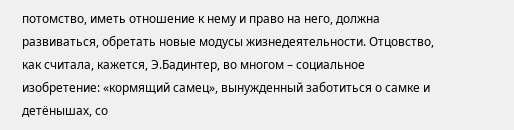потомство, иметь отношение к нему и право на него, должна развиваться, обретать новые модусы жизнедеятельности. Отцовство, как считала, кажется, Э.Бадинтер, во многом – социальное изобретение: «кормящий самец», вынужденный заботиться о самке и детёнышах, со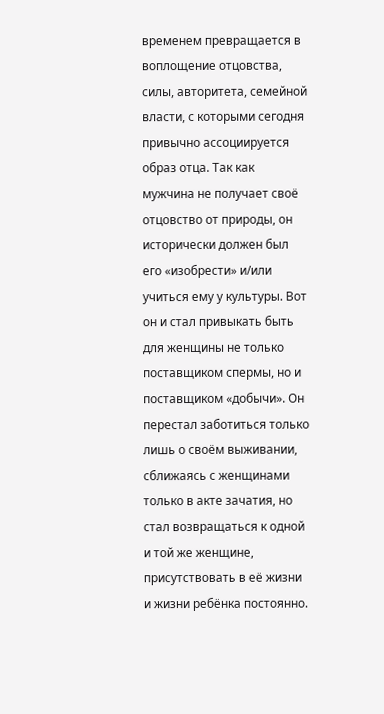временем превращается в воплощение отцовства, силы, авторитета, семейной власти, с которыми сегодня привычно ассоциируется образ отца. Так как мужчина не получает своё отцовство от природы, он исторически должен был его «изобрести» и/или учиться ему у культуры. Вот он и стал привыкать быть для женщины не только поставщиком спермы, но и поставщиком «добычи». Он перестал заботиться только лишь о своём выживании, сближаясь с женщинами только в акте зачатия, но стал возвращаться к одной и той же женщине, присутствовать в её жизни и жизни ребёнка постоянно.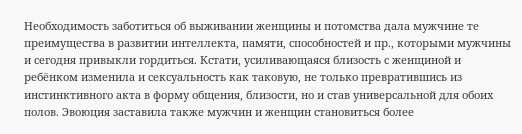Необходимость заботиться об выживании женщины и потомства дала мужчине те преимущества в развитии интеллекта, памяти, способностей и пр., которыми мужчины и сегодня привыкли гордиться. Кстати, усиливающаяся близость с женщиной и ребёнком изменила и сексуальность как таковую, не только превратившись из инстинктивного акта в форму общения, близости, но и став универсальной для обоих полов. Эвоюция заставила также мужчин и женщин становиться более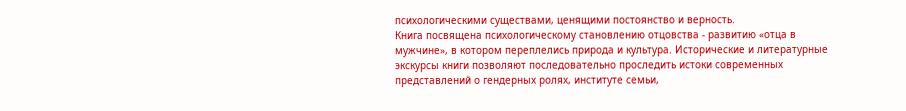психологическими существами, ценящими постоянство и верность.
Книга посвящена психологическому становлению отцовства - развитию «отца в мужчине», в котором переплелись природа и культура. Исторические и литературные экскурсы книги позволяют последовательно проследить истоки современных представлений о гендерных ролях, институте семьи,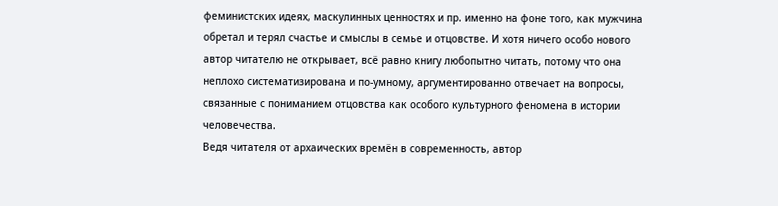феминистских идеях, маскулинных ценностях и пр. именно на фоне того, как мужчина обретал и терял счастье и смыслы в семье и отцовстве. И хотя ничего особо нового автор читателю не открывает, всё равно книгу любопытно читать, потому что она неплохо систематизирована и по-умному, аргументированно отвечает на вопросы, связанные с пониманием отцовства как особого культурного феномена в истории человечества.
Ведя читателя от архаических времён в современность, автор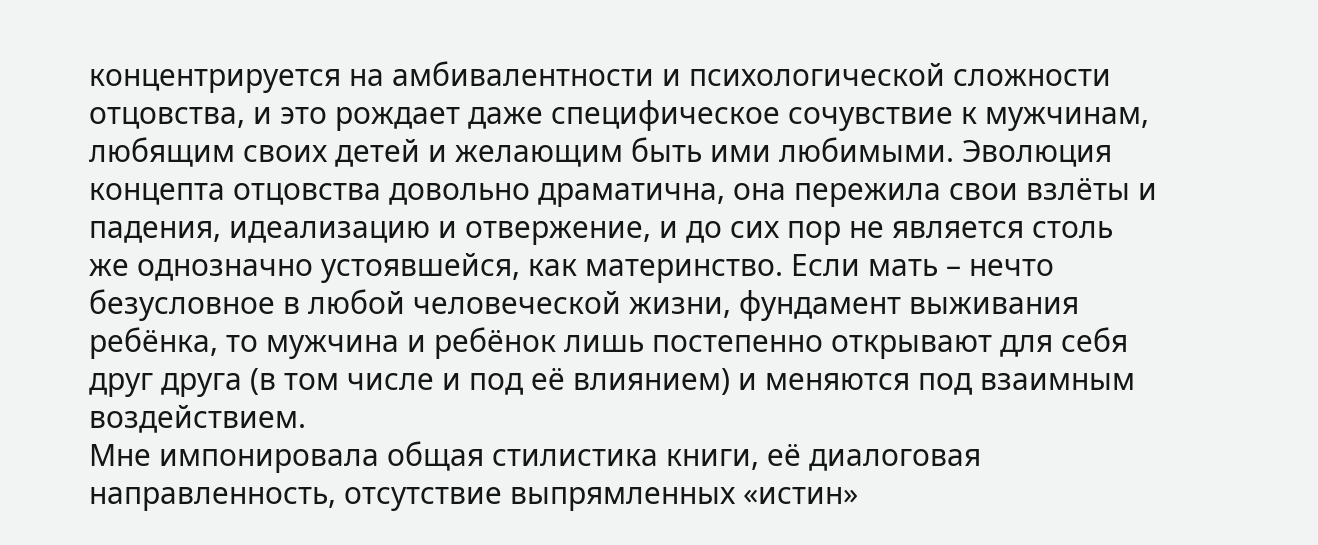концентрируется на амбивалентности и психологической сложности отцовства, и это рождает даже специфическое сочувствие к мужчинам, любящим своих детей и желающим быть ими любимыми. Эволюция концепта отцовства довольно драматична, она пережила свои взлёты и падения, идеализацию и отвержение, и до сих пор не является столь же однозначно устоявшейся, как материнство. Если мать – нечто безусловное в любой человеческой жизни, фундамент выживания ребёнка, то мужчина и ребёнок лишь постепенно открывают для себя друг друга (в том числе и под её влиянием) и меняются под взаимным воздействием.
Мне импонировала общая стилистика книги, её диалоговая направленность, отсутствие выпрямленных «истин»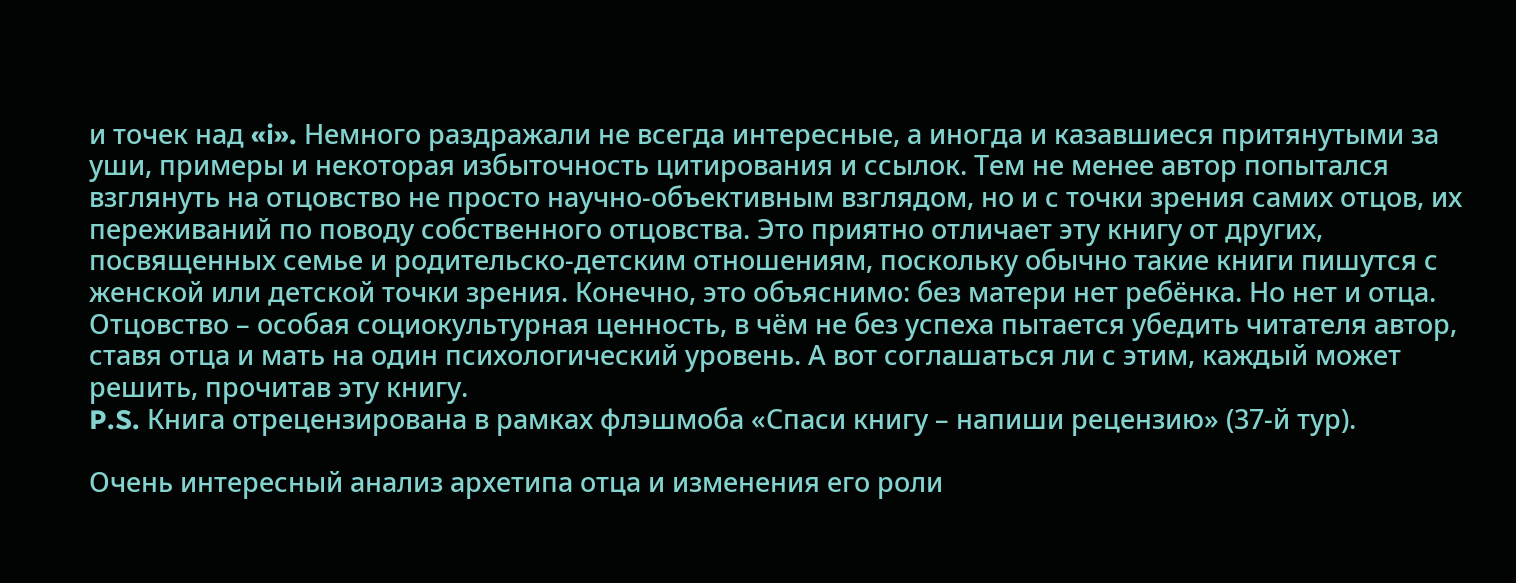и точек над «i». Немного раздражали не всегда интересные, а иногда и казавшиеся притянутыми за уши, примеры и некоторая избыточность цитирования и ссылок. Тем не менее автор попытался взглянуть на отцовство не просто научно-объективным взглядом, но и с точки зрения самих отцов, их переживаний по поводу собственного отцовства. Это приятно отличает эту книгу от других, посвященных семье и родительско-детским отношениям, поскольку обычно такие книги пишутся с женской или детской точки зрения. Конечно, это объяснимо: без матери нет ребёнка. Но нет и отца. Отцовство – особая социокультурная ценность, в чём не без успеха пытается убедить читателя автор, ставя отца и мать на один психологический уровень. А вот соглашаться ли с этим, каждый может решить, прочитав эту книгу.
P.S. Книга отрецензирована в рамках флэшмоба «Спаси книгу – напиши рецензию» (37-й тур).

Очень интересный анализ архетипа отца и изменения его роли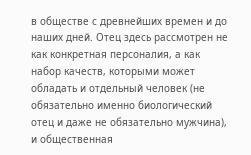в обществе с древнейших времен и до наших дней. Отец здесь рассмотрен не как конкретная персоналия, а как набор качеств, которыми может обладать и отдельный человек (не обязательно именно биологический отец и даже не обязательно мужчина), и общественная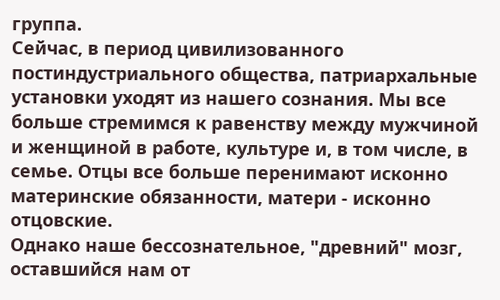группа.
Сейчас, в период цивилизованного постиндустриального общества, патриархальные установки уходят из нашего сознания. Мы все больше стремимся к равенству между мужчиной и женщиной в работе, культуре и, в том числе, в семье. Отцы все больше перенимают исконно материнские обязанности, матери - исконно отцовские.
Однако наше бессознательное, "древний" мозг, оставшийся нам от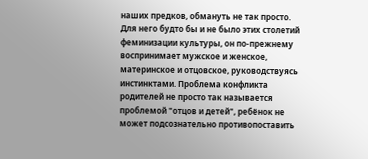наших предков, обмануть не так просто. Для него будто бы и не было этих столетий феминизации культуры, он по-прежнему воспринимает мужское и женское, материнское и отцовское, руководствуясь инстинктами. Проблема конфликта родителей не просто так называется проблемой "отцов и детей", ребёнок не может подсознательно противопоставить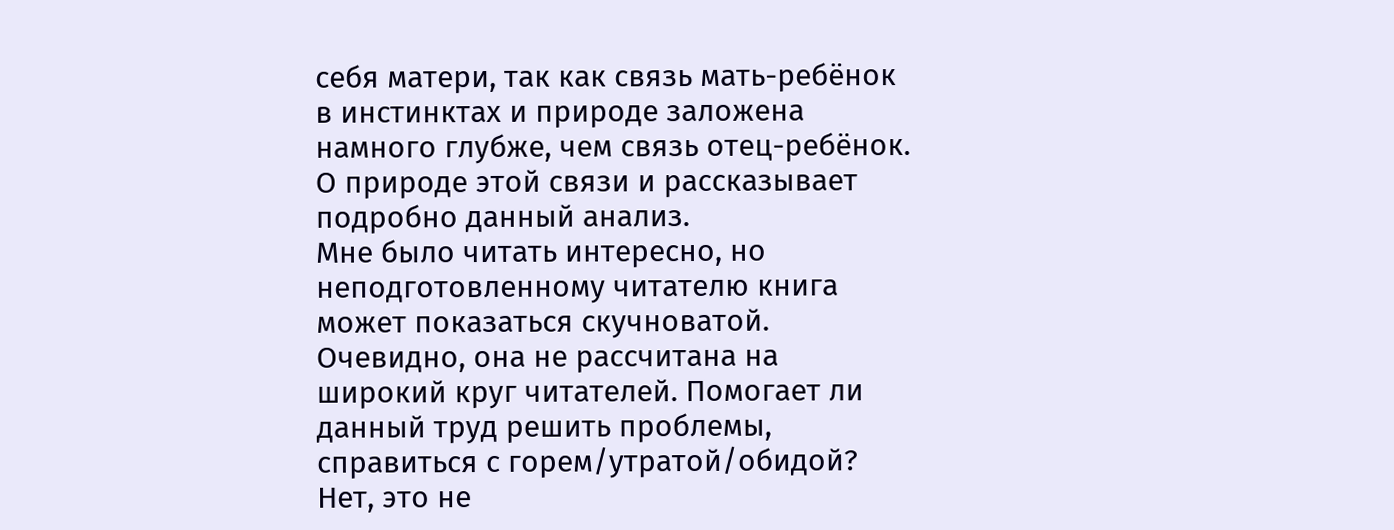себя матери, так как связь мать-ребёнок в инстинктах и природе заложена намного глубже, чем связь отец-ребёнок. О природе этой связи и рассказывает подробно данный анализ.
Мне было читать интересно, но неподготовленному читателю книга может показаться скучноватой. Очевидно, она не рассчитана на широкий круг читателей. Помогает ли данный труд решить проблемы, справиться с горем/утратой/обидой? Нет, это не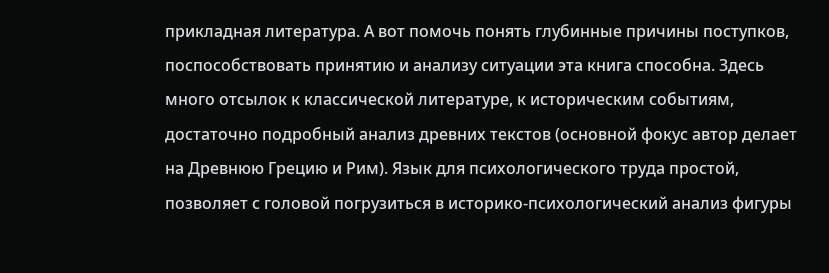прикладная литература. А вот помочь понять глубинные причины поступков, поспособствовать принятию и анализу ситуации эта книга способна. Здесь много отсылок к классической литературе, к историческим событиям, достаточно подробный анализ древних текстов (основной фокус автор делает на Древнюю Грецию и Рим). Язык для психологического труда простой, позволяет с головой погрузиться в историко-психологический анализ фигуры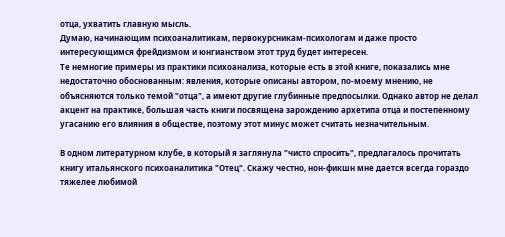отца, ухватить главную мысль.
Думаю, начинающим психоаналитикам, первокурсникам-психологам и даже просто интересующимся фрейдизмом и юнгианством этот труд будет интересен.
Те немногие примеры из практики психоанализа, которые есть в этой книге, показались мне недостаточно обоснованным: явления, которые описаны автором, по-моему мнению, не объясняются только темой "отца", а имеют другие глубинные предпосылки. Однако автор не делал акцент на практике, большая часть книги посвящена зарождению архетипа отца и постепенному угасанию его влияния в обществе, поэтому этот минус может считать незначительным.

В одном литературном клубе, в который я заглянула "чисто спросить", предлагалось прочитать книгу итальянского психоаналитика "Отец". Скажу честно, нон-фикшн мне дается всегда гораздо тяжелее любимой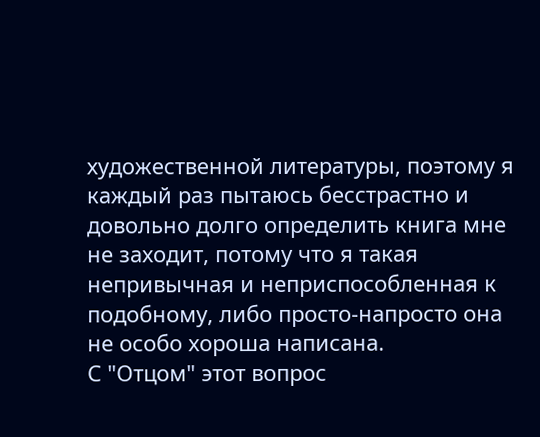художественной литературы, поэтому я каждый раз пытаюсь бесстрастно и довольно долго определить книга мне не заходит, потому что я такая непривычная и неприспособленная к подобному, либо просто-напросто она не особо хороша написана.
С "Отцом" этот вопрос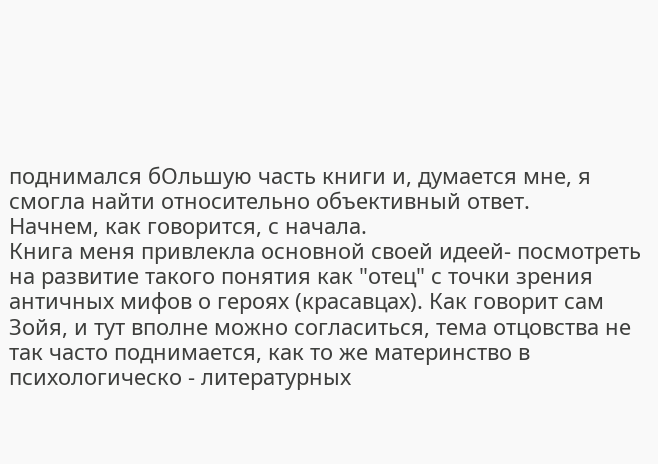поднимался бОльшую часть книги и, думается мне, я смогла найти относительно объективный ответ.
Начнем, как говорится, с начала.
Книга меня привлекла основной своей идеей- посмотреть на развитие такого понятия как "отец" с точки зрения античных мифов о героях (красавцах). Как говорит сам Зойя, и тут вполне можно согласиться, тема отцовства не так часто поднимается, как то же материнство в психологическо - литературных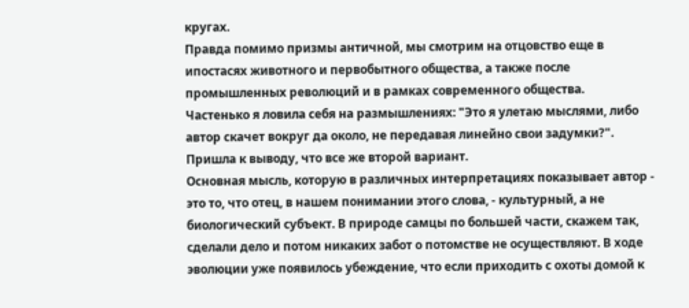кругах.
Правда помимо призмы античной, мы смотрим на отцовство еще в ипостасях животного и первобытного общества, а также после промышленных революций и в рамках современного общества.
Частенько я ловила себя на размышлениях: "Это я улетаю мыслями, либо автор скачет вокруг да около, не передавая линейно свои задумки?". Пришла к выводу, что все же второй вариант.
Основная мысль, которую в различных интерпретациях показывает автор - это то, что отец, в нашем понимании этого слова, - культурный, а не биологический субъект. В природе самцы по большей части, скажем так, сделали дело и потом никаких забот о потомстве не осуществляют. В ходе эволюции уже появилось убеждение, что если приходить с охоты домой к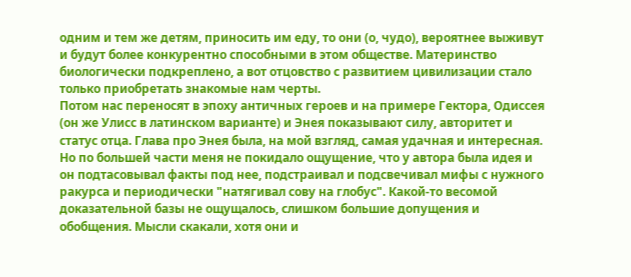одним и тем же детям, приносить им еду, то они (о, чудо), вероятнее выживут и будут более конкурентно способными в этом обществе. Материнство биологически подкреплено, а вот отцовство с развитием цивилизации стало только приобретать знакомые нам черты.
Потом нас переносят в эпоху античных героев и на примере Гектора, Одиссея (он же Улисс в латинском варианте) и Энея показывают силу, авторитет и статус отца. Глава про Энея была, на мой взгляд, самая удачная и интересная.
Но по большей части меня не покидало ощущение, что у автора была идея и он подтасовывал факты под нее, подстраивал и подсвечивал мифы с нужного ракурса и периодически "натягивал сову на глобус". Какой-то весомой доказательной базы не ощущалось, слишком большие допущения и обобщения. Мысли скакали, хотя они и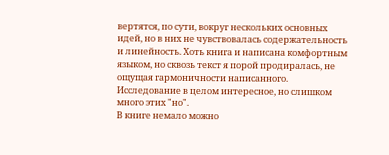вертятся, по сути, вокруг нескольких основных идей, но в них не чувствовалась содержательность и линейность. Хоть книга и написана комфортным языком, но сквозь текст я порой продиралась, не ощущая гармоничности написанного.
Исследование в целом интересное, но слишком много этих "но".
В книге немало можно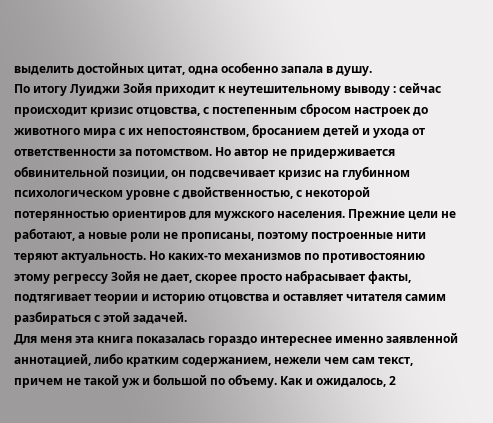выделить достойных цитат, одна особенно запала в душу.
По итогу Луиджи Зойя приходит к неутешительному выводу : сейчас происходит кризис отцовства, с постепенным сбросом настроек до животного мира с их непостоянством, бросанием детей и ухода от ответственности за потомством. Но автор не придерживается обвинительной позиции, он подсвечивает кризис на глубинном психологическом уровне с двойственностью, с некоторой потерянностью ориентиров для мужского населения. Прежние цели не работают, а новые роли не прописаны, поэтому построенные нити теряют актуальность. Но каких-то механизмов по противостоянию этому регрессу Зойя не дает, скорее просто набрасывает факты, подтягивает теории и историю отцовства и оставляет читателя самим разбираться с этой задачей.
Для меня эта книга показалась гораздо интереснее именно заявленной аннотацией, либо кратким содержанием, нежели чем сам текст, причем не такой уж и большой по объему. Как и ожидалось, 2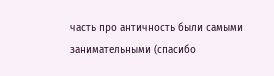часть про античность были самыми занимательными (спасибо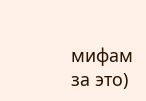мифам за это)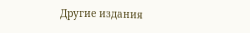Другие издания